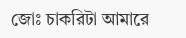জোঃ চাকরিটা আমারে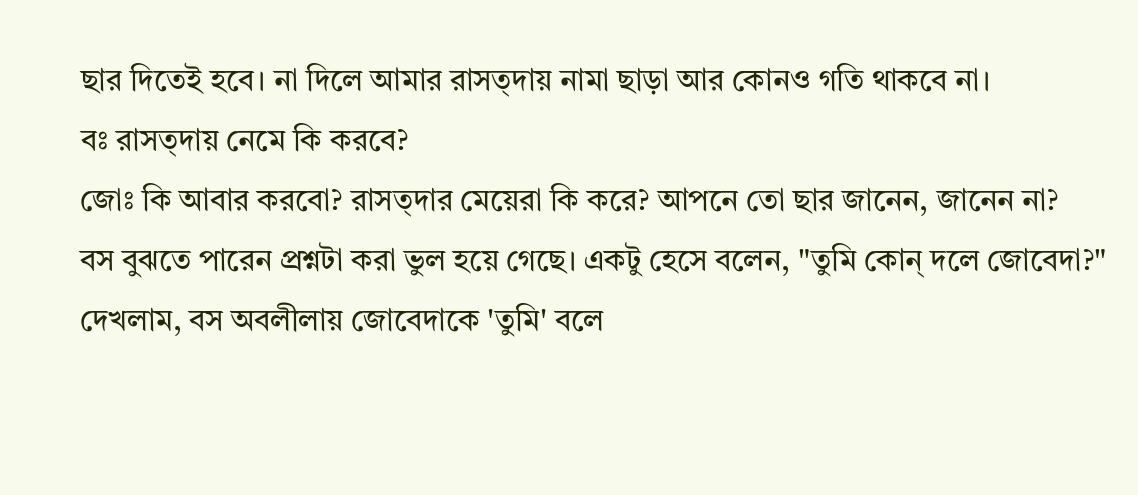ছার দিতেই হবে। না দিলে আমার রাসত্দায় নামা ছাড়া আর কোনও গতি থাকবে না।
বঃ রাসত্দায় নেমে কি করবে?
জোঃ কি আবার করবো? রাসত্দার মেয়েরা কি করে? আপনে তো ছার জানেন, জানেন না?
বস বুঝতে পারেন প্রশ্নটা করা ভুল হয়ে গেছে। একটু হেসে বলেন, "তুমি কোন্ দলে জোবেদা?" দেখলাম, বস অবলীলায় জোবেদাকে 'তুমি' বলে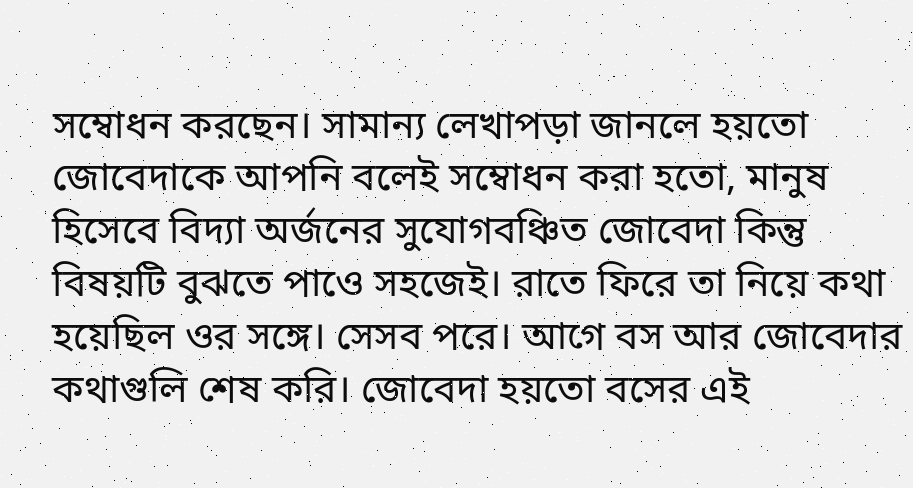সম্বোধন করছেন। সামান্য লেখাপড়া জানলে হয়তো জোবেদাকে আপনি বলেই সম্বোধন করা হতো, মানুষ হিসেবে বিদ্যা অর্জনের সুযোগবঞ্চিত জোবেদা কিন্তু বিষয়টি বুঝতে পাওে সহজেই। রাতে ফিরে তা নিয়ে কথা হয়েছিল ওর সঙ্গে। সেসব পরে। আগে বস আর জোবেদার কথাগুলি শেষ করি। জোবেদা হয়তো বসের এই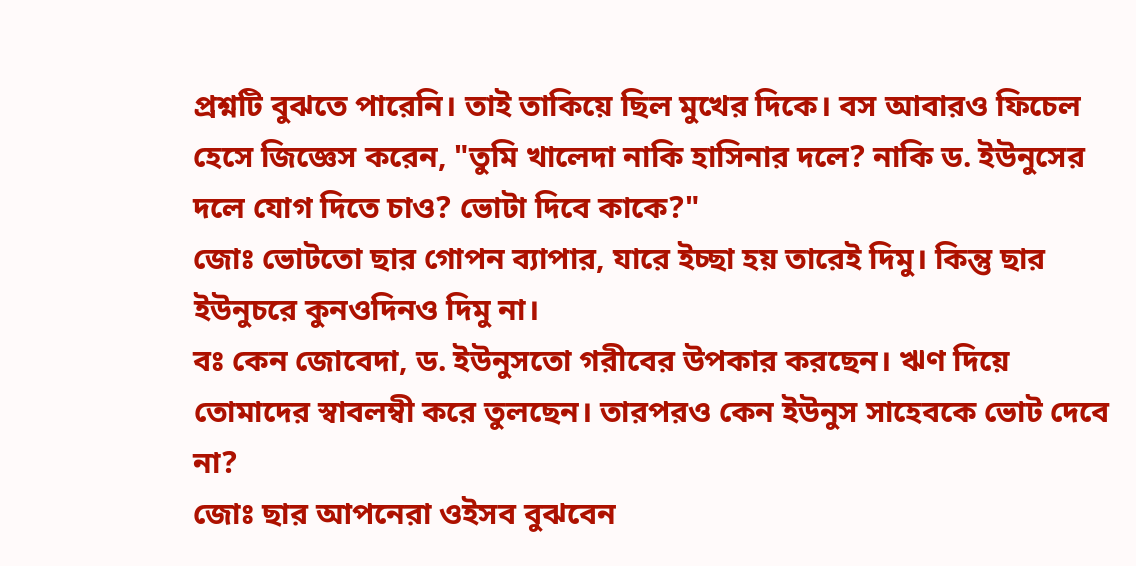প্রশ্নটি বুঝতে পারেনি। তাই তাকিয়ে ছিল মুখের দিকে। বস আবারও ফিচেল হেসে জিজ্ঞেস করেন, "তুমি খালেদা নাকি হাসিনার দলে? নাকি ড. ইউনুসের দলে যোগ দিতে চাও? ভোটা দিবে কাকে?"
জোঃ ভোটতো ছার গোপন ব্যাপার, যারে ইচ্ছা হয় তারেই দিমু। কিন্তু ছার ইউনুচরে কুনওদিনও দিমু না।
বঃ কেন জোবেদা, ড. ইউনুসতো গরীবের উপকার করছেন। ঋণ দিয়ে তোমাদের স্বাবলম্বী করে তুলছেন। তারপরও কেন ইউনুস সাহেবকে ভোট দেবে না?
জোঃ ছার আপনেরা ওইসব বুঝবেন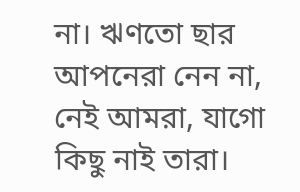না। ঋণতো ছার আপনেরা নেন না, নেই আমরা, যাগো কিছু নাই তারা।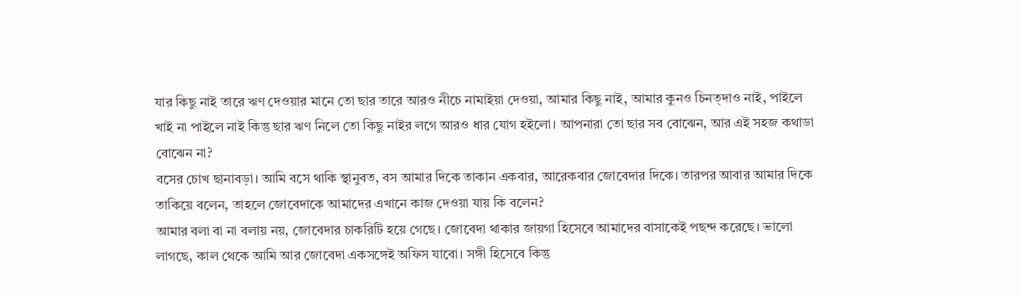যার কিছু নাই তারে ঋণ দেওয়ার মানে তো ছার তারে আরও নীচে নামাইয়া দেওয়া, আমার কিছু নাই, আমার কুনও চিনত্দাও নাই, পাইলে খাই না পাইলে নাই কিন্তু ছার ঋণ নিলে তো কিছু নাইর লগে আরও ধার যোগ হইলো। আপনারা তো ছার সব বোঝেন, আর এই সহজ কথাডা বোঝেন না?
বসের চোখ ছানাবড়া। আমি বসে থাকি স্থানুবত, বস আমার দিকে তাকান একবার, আরেকবার জোবেদার দিকে। তারপর আবার আমার দিকে তাকিয়ে বলেন, তাহলে জোবেদাকে আমাদের এখানে কাজ দেওয়া যায় কি বলেন?
আমার বলা বা না বলায় নয়, জোবেদার চাকরিটি হয়ে গেছে। জোবেদা থাকার জায়গা হিসেবে আমাদের বাসাকেই পছন্দ করেছে। ভালো লাগছে, কাল থেকে আমি আর জোবেদা একসঙ্গেই অফিস যাবো। সঙ্গী হিসেবে কিন্তু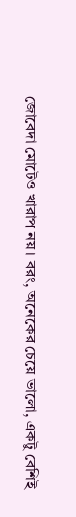জোবেদা মোটেও খারাপ নয়। বরং, অনেকের চেয়ে ভালো, একটু বেশিই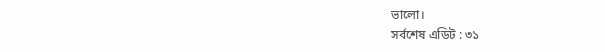ভালো।
সর্বশেষ এডিট : ৩১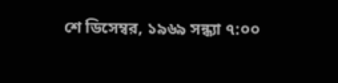শে ডিসেম্বর, ১৯৬৯ সন্ধ্যা ৭:০০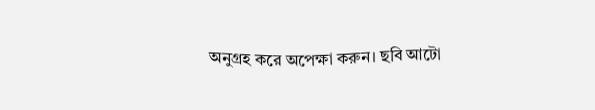অনুগ্রহ করে অপেক্ষা করুন। ছবি আটো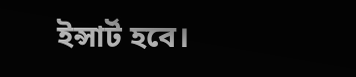ইন্সার্ট হবে।